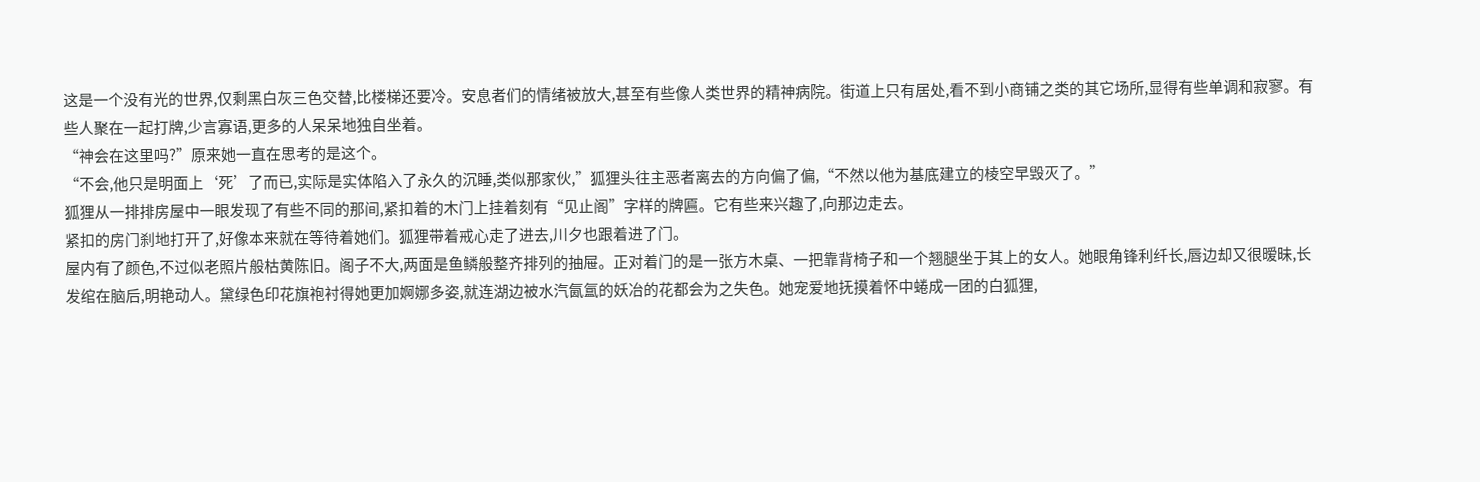这是一个没有光的世界,仅剩黑白灰三色交替,比楼梯还要冷。安息者们的情绪被放大,甚至有些像人类世界的精神病院。街道上只有居处,看不到小商铺之类的其它场所,显得有些单调和寂寥。有些人聚在一起打牌,少言寡语,更多的人呆呆地独自坐着。
“神会在这里吗?”原来她一直在思考的是这个。
“不会,他只是明面上‘死’了而已,实际是实体陷入了永久的沉睡,类似那家伙,”狐狸头往主恶者离去的方向偏了偏,“不然以他为基底建立的棱空早毁灭了。”
狐狸从一排排房屋中一眼发现了有些不同的那间,紧扣着的木门上挂着刻有“见止阁”字样的牌匾。它有些来兴趣了,向那边走去。
紧扣的房门刹地打开了,好像本来就在等待着她们。狐狸带着戒心走了进去,川夕也跟着进了门。
屋内有了颜色,不过似老照片般枯黄陈旧。阁子不大,两面是鱼鳞般整齐排列的抽屉。正对着门的是一张方木桌、一把靠背椅子和一个翘腿坐于其上的女人。她眼角锋利纤长,唇边却又很暧昧,长发绾在脑后,明艳动人。黛绿色印花旗袍衬得她更加婀娜多姿,就连湖边被水汽氤氲的妖冶的花都会为之失色。她宠爱地抚摸着怀中蜷成一团的白狐狸,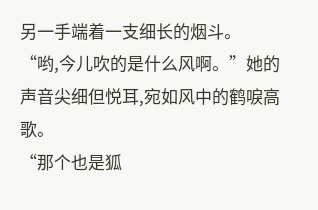另一手端着一支细长的烟斗。
“哟,今儿吹的是什么风啊。”她的声音尖细但悦耳,宛如风中的鹤唳高歌。
“那个也是狐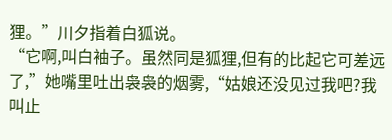狸。”川夕指着白狐说。
“它啊,叫白袖子。虽然同是狐狸,但有的比起它可差远了,”她嘴里吐出袅袅的烟雾,“姑娘还没见过我吧?我叫止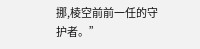挪,棱空前前一任的守护者。”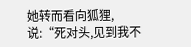她转而看向狐狸,说:“死对头,见到我不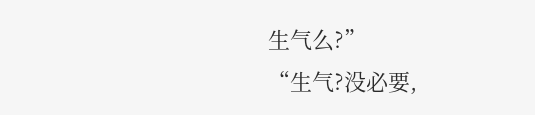生气么?”
“生气?没必要,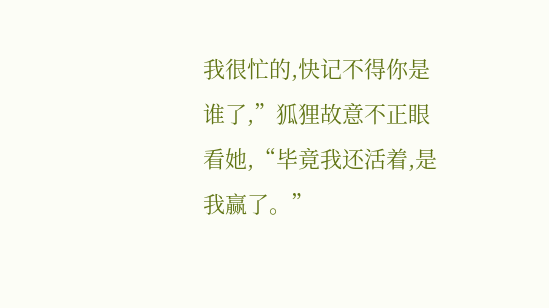我很忙的,快记不得你是谁了,”狐狸故意不正眼看她,“毕竟我还活着,是我赢了。”